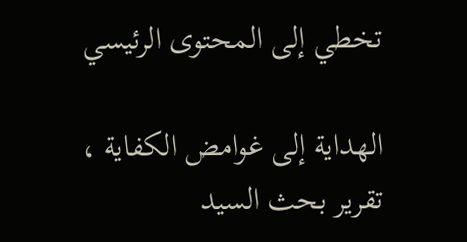تخطي إلى المحتوى الرئيسي

الهداية إلى غوامض الكفاية ، تقرير بحث السيد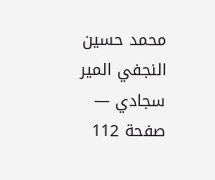محمد حسين النجفي المير سجادي — صفحة 112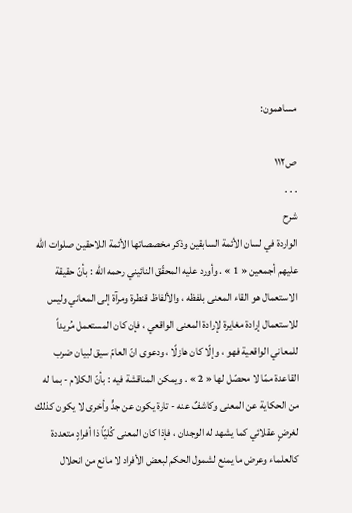مساهمون:

ص١١٢
. . .
شرح
الواردة في لسان الأئمة السابقين وذكر مخصصاتها الأئمة اللاحقين صلوات اللّه عليهم أجمعين « 1 » . وأورد عليه المحقّق النائيني رحمه الله : بأنّ حقيقة الاستعمال هو القاء المعنى بلفظه ، والألفاظ قنطرة ومرآة إلى المعاني وليس للاستعمال إرادة مغايرة لإرادة المعنى الواقعي ، فإن كان المستعمل مُريداً للمعاني الواقعية فهو ، وإلّا كان هازلًا ، ودعوى انّ العامّ سيق لبيان ضرب القاعدة ممّا لا محصّل لها « 2 » . ويمكن المناقشة فيه : بأنّ الكلام - بما له من الحكاية عن المعنى وكاشفٌ عنه - تارة يكون عن جدٍّ وأخرى لا يكون كذلك لغرضٍ عقلائي كما يشهد له الوجدان ، فإذا كان المعنى كُليّاً ذا أفرادٍ متعددة كالعلماء وعرض ما يمنع لشمول الحكم لبعض الأفراد لا مانع من انحلال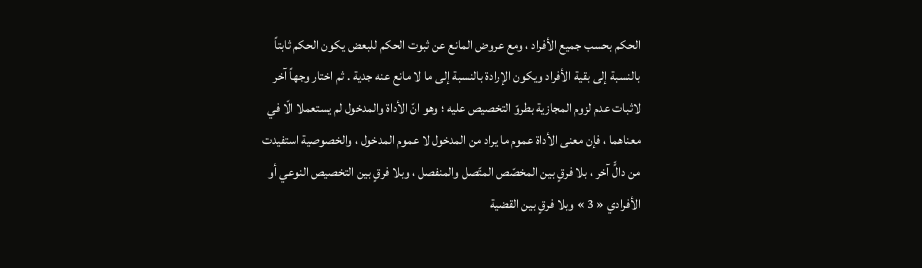الحكم بحسب جميع الأفراد ، ومع عروض المانع عن ثبوت الحكم للبعض يكون الحكم ثابتاً بالنسبة إلى بقية الأفراد ويكون الإرادة بالنسبة إلى ما لا مانع عنه جدية . ثم اختار وجهاً آخر لاثبات عدم لزوم المجازية بطروّ التخصيص عليه ؛ وهو انّ الأداة والمدخول لم يستعملا الّا في معناهما ، فإن معنى الأداة عموم ما يراد من المدخول لا عموم المدخول ، والخصوصية استفيدت من دالٍّ آخر ، بلا فرقٍ بين المخصّص المتّصل والمنفصل ، وبلا فرقٍ بين التخصيص النوعي أو الأفرادي « 3 » وبلا فرقٍ بين القضية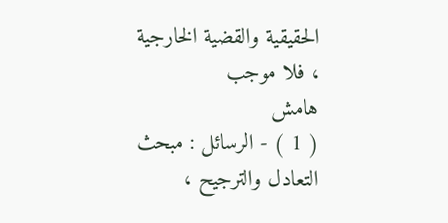الحقيقية والقضية الخارجية ، فلا موجب
هامش
( 1 ) - الرسائل : مبحث التعادل والترجيح ،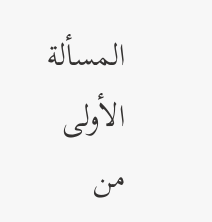المسألة الأولى من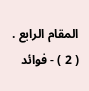المقام الرابع . ( 2 ) - فوائد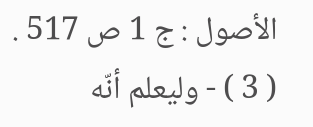الأصول : ج 1 ص 517 . ( 3 ) - وليعلم أنّه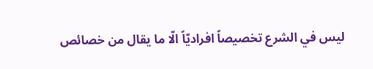ليس في الشرع تخصيصاً افراديّاً الّا ما يقال من خصائص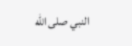النبي صلى الله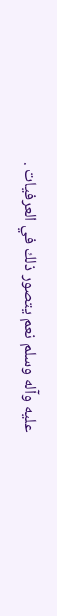عليه وآله وسلم نعم يتصور ذلك في العرفيات .